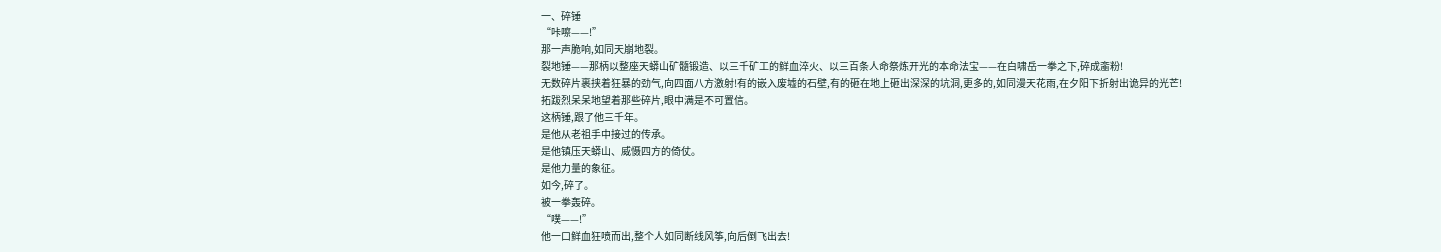一、碎锤
“咔嚓——!”
那一声脆响,如同天崩地裂。
裂地锤——那柄以整座天蟒山矿髓锻造、以三千矿工的鲜血淬火、以三百条人命祭炼开光的本命法宝——在白啸岳一拳之下,碎成齑粉!
无数碎片裹挟着狂暴的劲气,向四面八方激射!有的嵌入废墟的石壁,有的砸在地上砸出深深的坑洞,更多的,如同漫天花雨,在夕阳下折射出诡异的光芒!
拓跋烈呆呆地望着那些碎片,眼中满是不可置信。
这柄锤,跟了他三千年。
是他从老祖手中接过的传承。
是他镇压天蟒山、威慑四方的倚仗。
是他力量的象征。
如今,碎了。
被一拳轰碎。
“噗——!”
他一口鲜血狂喷而出,整个人如同断线风筝,向后倒飞出去!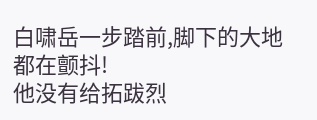白啸岳一步踏前,脚下的大地都在颤抖!
他没有给拓跋烈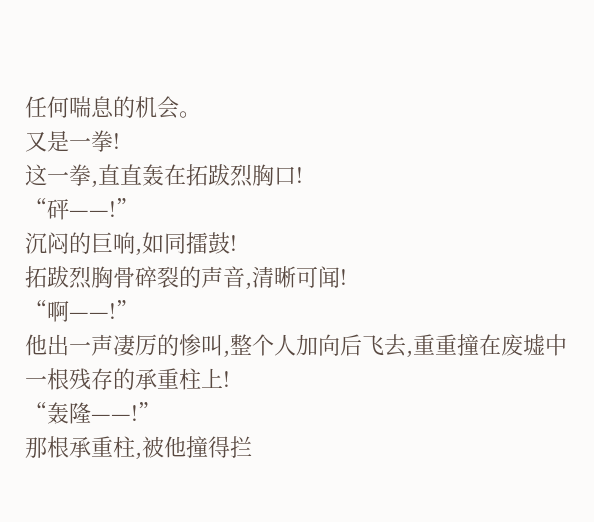任何喘息的机会。
又是一拳!
这一拳,直直轰在拓跋烈胸口!
“砰——!”
沉闷的巨响,如同擂鼓!
拓跋烈胸骨碎裂的声音,清晰可闻!
“啊——!”
他出一声凄厉的惨叫,整个人加向后飞去,重重撞在废墟中一根残存的承重柱上!
“轰隆——!”
那根承重柱,被他撞得拦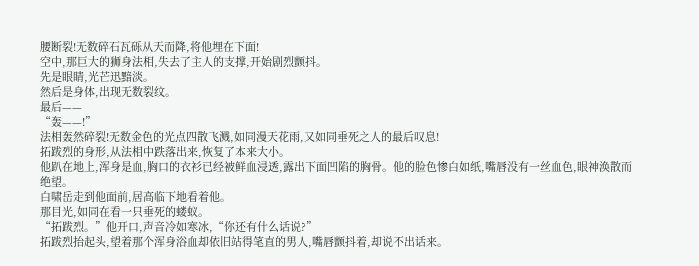腰断裂!无数碎石瓦砾从天而降,将他埋在下面!
空中,那巨大的狮身法相,失去了主人的支撑,开始剧烈颤抖。
先是眼睛,光芒迅黯淡。
然后是身体,出现无数裂纹。
最后——
“轰——!”
法相轰然碎裂!无数金色的光点四散飞溅,如同漫天花雨,又如同垂死之人的最后叹息!
拓跋烈的身形,从法相中跌落出来,恢复了本来大小。
他趴在地上,浑身是血,胸口的衣衫已经被鲜血浸透,露出下面凹陷的胸骨。他的脸色惨白如纸,嘴唇没有一丝血色,眼神涣散而绝望。
白啸岳走到他面前,居高临下地看着他。
那目光,如同在看一只垂死的蝼蚁。
“拓跋烈。”他开口,声音冷如寒冰,“你还有什么话说?”
拓跋烈抬起头,望着那个浑身浴血却依旧站得笔直的男人,嘴唇颤抖着,却说不出话来。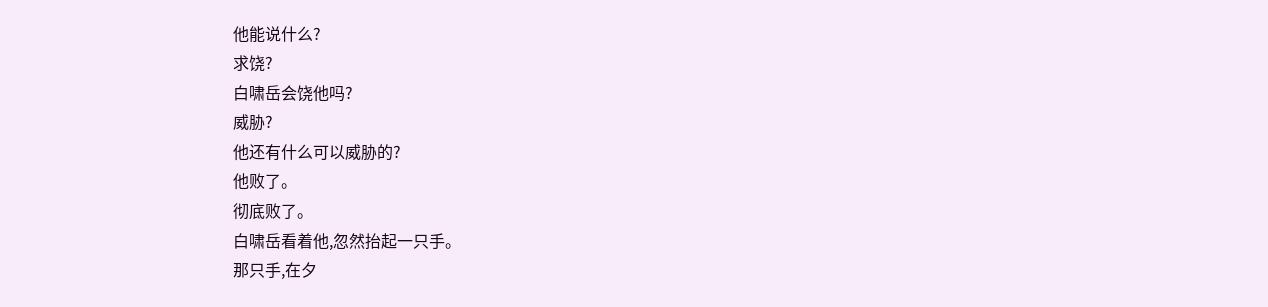他能说什么?
求饶?
白啸岳会饶他吗?
威胁?
他还有什么可以威胁的?
他败了。
彻底败了。
白啸岳看着他,忽然抬起一只手。
那只手,在夕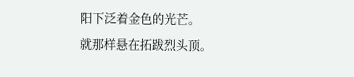阳下泛着金色的光芒。
就那样悬在拓跋烈头顶。